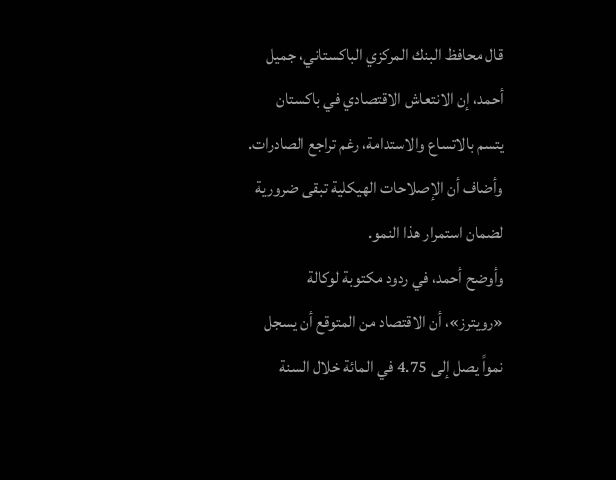قال محافظ البنك المركزي الباكستاني، جميل أحمد، إن الانتعاش الاقتصادي في باكستان يتسم بالاتساع والاستدامة، رغم تراجع الصادرات. وأضاف أن الإصلاحات الهيكلية تبقى ضرورية لضمان استمرار هذا النمو.
وأوضح أحمد، في ردود مكتوبة لوكالة «رويترز»، أن الاقتصاد من المتوقع أن يسجل نمواً يصل إلى 4.75 في المائة خلال السنة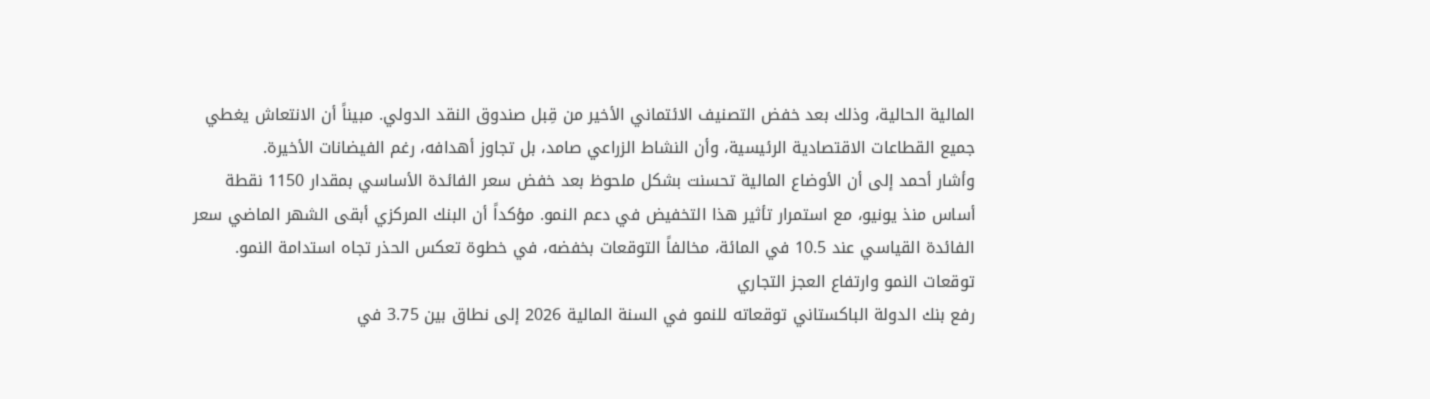المالية الحالية، وذلك بعد خفض التصنيف الائتماني الأخير من قِبل صندوق النقد الدولي. مبيناً أن الانتعاش يغطي جميع القطاعات الاقتصادية الرئيسية، وأن النشاط الزراعي صامد، بل تجاوز أهدافه، رغم الفيضانات الأخيرة.
وأشار أحمد إلى أن الأوضاع المالية تحسنت بشكل ملحوظ بعد خفض سعر الفائدة الأساسي بمقدار 1150 نقطة أساس منذ يونيو، مع استمرار تأثير هذا التخفيض في دعم النمو. مؤكداً أن البنك المركزي أبقى الشهر الماضي سعر الفائدة القياسي عند 10.5 في المائة، مخالفاً التوقعات بخفضه، في خطوة تعكس الحذر تجاه استدامة النمو.
توقعات النمو وارتفاع العجز التجاري
رفع بنك الدولة الباكستاني توقعاته للنمو في السنة المالية 2026 إلى نطاق بين 3.75 في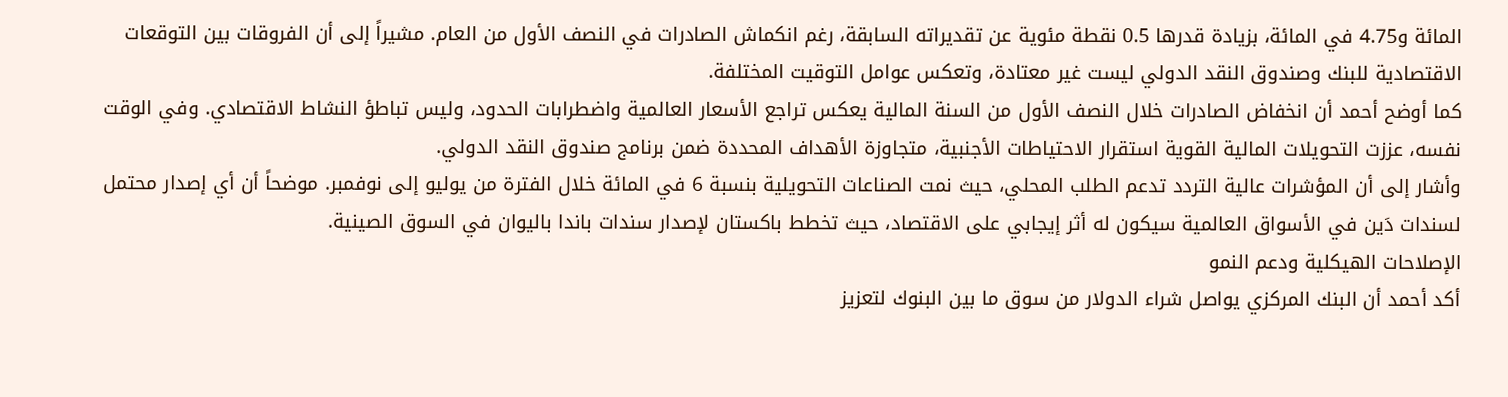المائة و4.75 في المائة، بزيادة قدرها 0.5 نقطة مئوية عن تقديراته السابقة، رغم انكماش الصادرات في النصف الأول من العام. مشيراً إلى أن الفروقات بين التوقعات الاقتصادية للبنك وصندوق النقد الدولي ليست غير معتادة، وتعكس عوامل التوقيت المختلفة.
كما أوضح أحمد أن انخفاض الصادرات خلال النصف الأول من السنة المالية يعكس تراجع الأسعار العالمية واضطرابات الحدود، وليس تباطؤ النشاط الاقتصادي. وفي الوقت نفسه، عززت التحويلات المالية القوية استقرار الاحتياطات الأجنبية، متجاوزة الأهداف المحددة ضمن برنامج صندوق النقد الدولي.
وأشار إلى أن المؤشرات عالية التردد تدعم الطلب المحلي، حيث نمت الصناعات التحويلية بنسبة 6 في المائة خلال الفترة من يوليو إلى نوفمبر. موضحاً أن أي إصدار محتمل لسندات دَين في الأسواق العالمية سيكون له أثر إيجابي على الاقتصاد، حيث تخطط باكستان لإصدار سندات باندا باليوان في السوق الصينية.
الإصلاحات الهيكلية ودعم النمو
أكد أحمد أن البنك المركزي يواصل شراء الدولار من سوق ما بين البنوك لتعزيز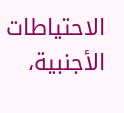الاحتياطات الأجنبية،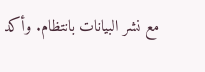مع نشر البيانات بانتظام. وأكد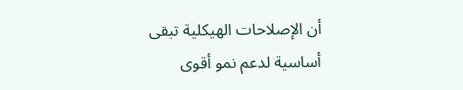أن الإصلاحات الهيكلية تبقى أساسية لدعم نمو أقوى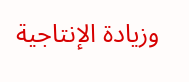وزيادة الإنتاجية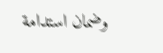وضمان استدامة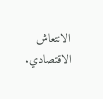الانتعاش الاقتصادي.